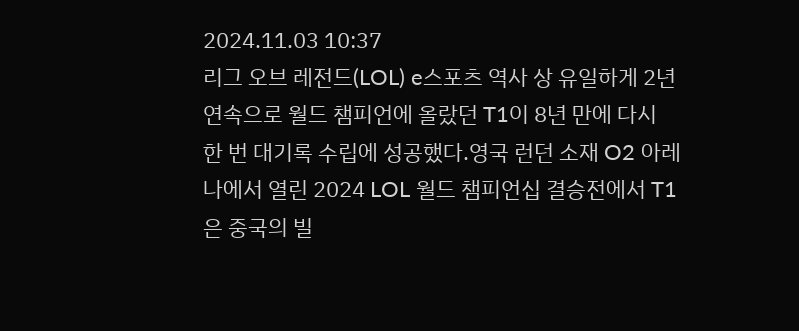2024.11.03 10:37
리그 오브 레전드(LOL) e스포츠 역사 상 유일하게 2년 연속으로 월드 챔피언에 올랐던 T1이 8년 만에 다시 한 번 대기록 수립에 성공했다.영국 런던 소재 O2 아레나에서 열린 2024 LOL 월드 챔피언십 결승전에서 T1은 중국의 빌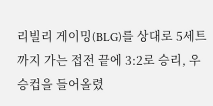리빌리 게이밍(BLG)를 상대로 5세트까지 가는 접전 끝에 3:2로 승리, 우승컵을 들어올렸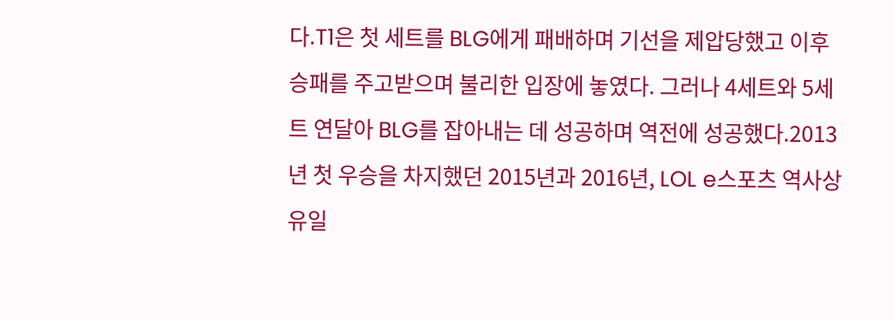다.T1은 첫 세트를 BLG에게 패배하며 기선을 제압당했고 이후 승패를 주고받으며 불리한 입장에 놓였다. 그러나 4세트와 5세트 연달아 BLG를 잡아내는 데 성공하며 역전에 성공했다.2013년 첫 우승을 차지했던 2015년과 2016년, LOL e스포츠 역사상 유일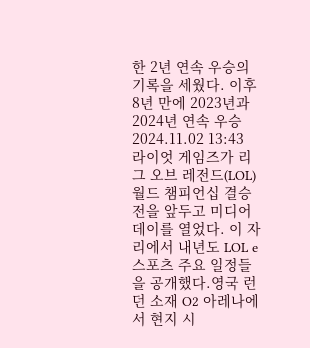한 2년 연속 우승의 기록을 세웠다. 이후 8년 만에 2023년과 2024년 연속 우승2024.11.02 13:43
라이엇 게임즈가 리그 오브 레전드(LOL) 월드 챔피언십 결승전을 앞두고 미디어데이를 열었다. 이 자리에서 내년도 LOL e스포츠 주요 일정들을 공개했다.영국 런던 소재 O2 아레나에서 현지 시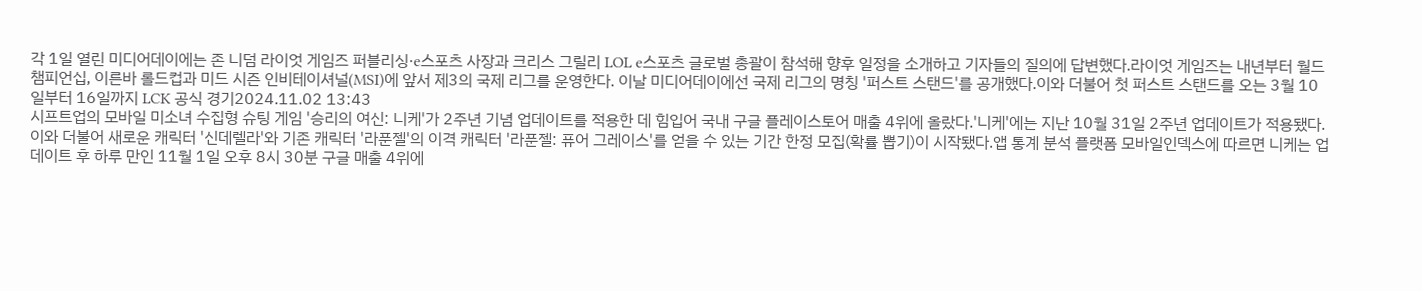각 1일 열린 미디어데이에는 존 니덤 라이엇 게임즈 퍼블리싱·e스포츠 사장과 크리스 그릴리 LOL e스포츠 글로벌 총괄이 참석해 향후 일정을 소개하고 기자들의 질의에 답변했다.라이엇 게임즈는 내년부터 월드 챔피언십, 이른바 롤드컵과 미드 시즌 인비테이셔널(MSI)에 앞서 제3의 국제 리그를 운영한다. 이날 미디어데이에선 국제 리그의 명칭 '퍼스트 스탠드'를 공개했다.이와 더불어 첫 퍼스트 스탠드를 오는 3월 10일부터 16일까지 LCK 공식 경기2024.11.02 13:43
시프트업의 모바일 미소녀 수집형 슈팅 게임 '승리의 여신: 니케'가 2주년 기념 업데이트를 적용한 데 힘입어 국내 구글 플레이스토어 매출 4위에 올랐다.'니케'에는 지난 10월 31일 2주년 업데이트가 적용됐다. 이와 더불어 새로운 캐릭터 '신데렐라'와 기존 캐릭터 '라푼젤'의 이격 캐릭터 '라푼젤: 퓨어 그레이스'를 얻을 수 있는 기간 한정 모집(확률 뽑기)이 시작됐다.앱 통계 분석 플랫폼 모바일인덱스에 따르면 니케는 업데이트 후 하루 만인 11월 1일 오후 8시 30분 구글 매출 4위에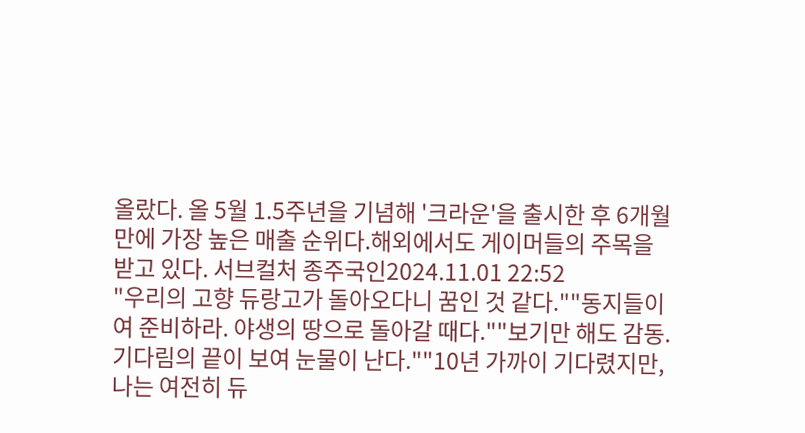올랐다. 올 5월 1.5주년을 기념해 '크라운'을 출시한 후 6개월 만에 가장 높은 매출 순위다.해외에서도 게이머들의 주목을 받고 있다. 서브컬처 종주국인2024.11.01 22:52
"우리의 고향 듀랑고가 돌아오다니 꿈인 것 같다.""동지들이여 준비하라. 야생의 땅으로 돌아갈 때다.""보기만 해도 감동. 기다림의 끝이 보여 눈물이 난다.""10년 가까이 기다렸지만, 나는 여전히 듀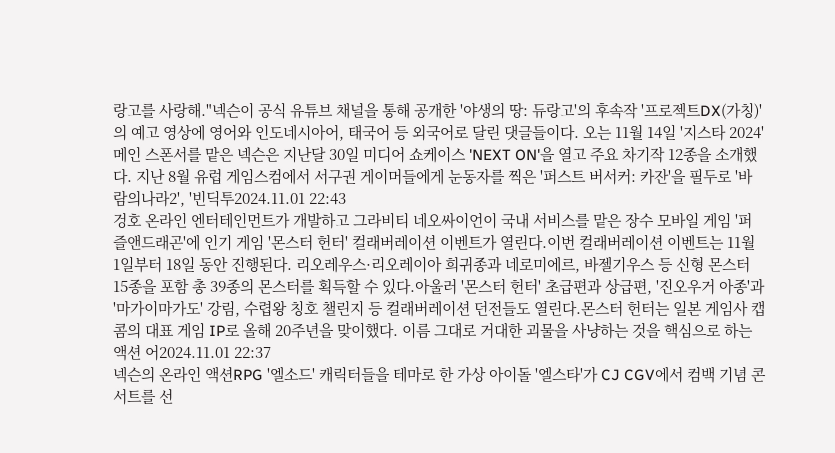랑고를 사랑해."넥슨이 공식 유튜브 채널을 통해 공개한 '야생의 땅: 듀랑고'의 후속작 '프로젝트DX(가칭)'의 예고 영상에 영어와 인도네시아어, 태국어 등 외국어로 달린 댓글들이다. 오는 11월 14일 '지스타 2024' 메인 스폰서를 맡은 넥슨은 지난달 30일 미디어 쇼케이스 'NEXT ON'을 열고 주요 차기작 12종을 소개했다. 지난 8월 유럽 게임스컴에서 서구권 게이머들에게 눈동자를 찍은 '퍼스트 버서커: 카잔'을 필두로 '바람의나라2', '빈딕투2024.11.01 22:43
겅호 온라인 엔터테인먼트가 개발하고 그라비티 네오싸이언이 국내 서비스를 맡은 장수 모바일 게임 '퍼즐앤드래곤'에 인기 게임 '몬스터 헌터' 컬래버레이션 이벤트가 열린다.이번 컬래버레이션 이벤트는 11월 1일부터 18일 동안 진행된다. 리오레우스·리오레이아 희귀종과 네로미에르, 바젤기우스 등 신형 몬스터 15종을 포함 총 39종의 몬스터를 획득할 수 있다.아울러 '몬스터 헌터' 초급편과 상급편, '진오우거 아종'과 '마가이마가도' 강림, 수렵왕 칭호 챌린지 등 컬래버레이션 던전들도 열린다.몬스터 헌터는 일본 게임사 캡콤의 대표 게임 IP로 올해 20주년을 맞이했다. 이름 그대로 거대한 괴물을 사냥하는 것을 핵심으로 하는 액션 어2024.11.01 22:37
넥슨의 온라인 액션RPG '엘소드' 캐릭터들을 테마로 한 가상 아이돌 '엘스타'가 CJ CGV에서 컴백 기념 콘서트를 선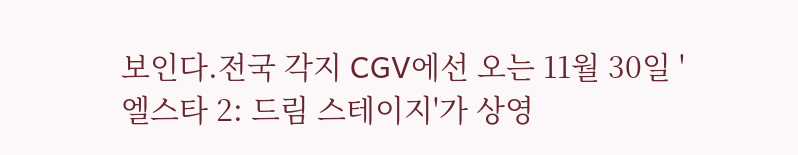보인다.전국 각지 CGV에선 오는 11월 30일 '엘스타 2: 드림 스테이지'가 상영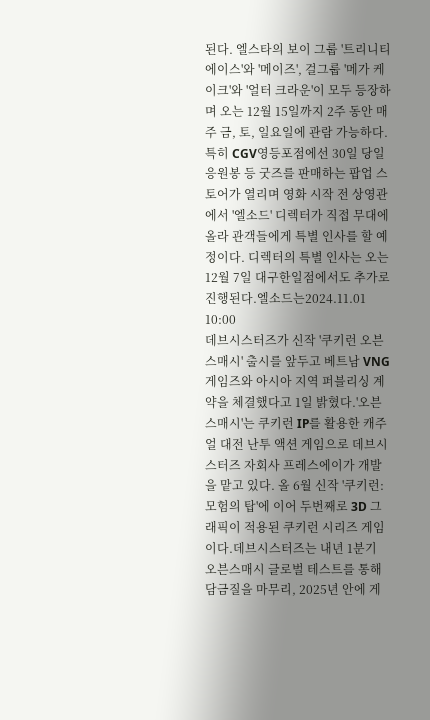된다. 엘스타의 보이 그룹 '트리니티에이스'와 '메이즈', 걸그룹 '메가 케이크'와 '얼터 크라운'이 모두 등장하며 오는 12월 15일까지 2주 동안 매주 금, 토, 일요일에 관람 가능하다.특히 CGV영등포점에선 30일 당일 응원봉 등 굿즈를 판매하는 팝업 스토어가 열리며 영화 시작 전 상영관에서 '엘소드' 디렉터가 직접 무대에 올라 관객들에게 특별 인사를 할 예정이다. 디렉터의 특별 인사는 오는 12월 7일 대구한일점에서도 추가로 진행된다.엘소드는2024.11.01 10:00
데브시스터즈가 신작 '쿠키런 오븐스매시' 출시를 앞두고 베트남 VNG게임즈와 아시아 지역 퍼블리싱 계약을 체결했다고 1일 밝혔다.'오븐스매시'는 쿠키런 IP를 활용한 캐주얼 대전 난투 액션 게임으로 데브시스터즈 자회사 프레스에이가 개발을 맡고 있다. 올 6월 신작 '쿠키런: 모험의 탑'에 이어 두번째로 3D 그래픽이 적용된 쿠키런 시리즈 게임이다.데브시스터즈는 내년 1분기 오븐스매시 글로벌 테스트를 통해 담금질을 마무리, 2025년 안에 게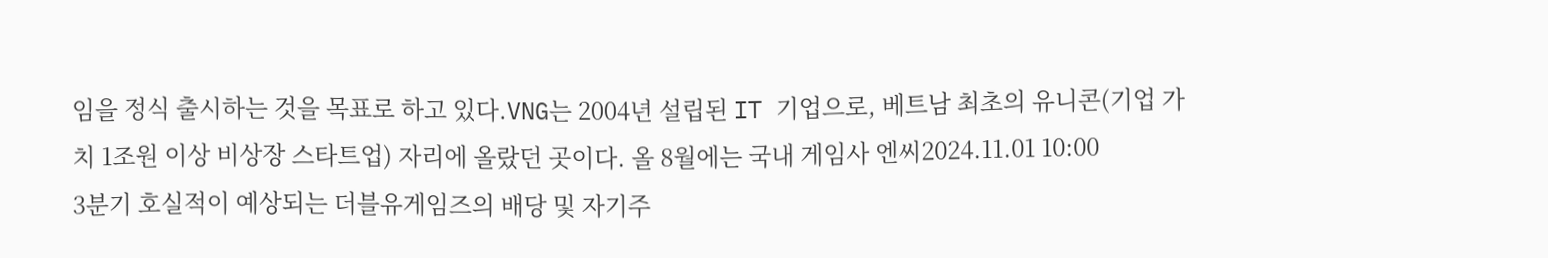임을 정식 출시하는 것을 목표로 하고 있다.VNG는 2004년 설립된 IT 기업으로, 베트남 최초의 유니콘(기업 가치 1조원 이상 비상장 스타트업) 자리에 올랐던 곳이다. 올 8월에는 국내 게임사 엔씨2024.11.01 10:00
3분기 호실적이 예상되는 더블유게임즈의 배당 및 자기주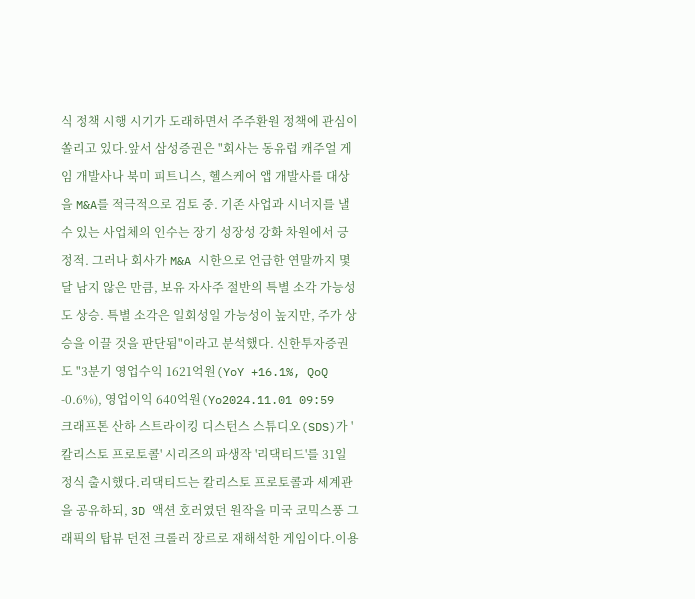식 정책 시행 시기가 도래하면서 주주환원 정책에 관심이 쏠리고 있다.앞서 삼성증권은 "회사는 동유럽 캐주얼 게임 개발사나 북미 피트니스, 헬스케어 앱 개발사를 대상을 M&A를 적극적으로 검토 중. 기존 사업과 시너지를 낼 수 있는 사업체의 인수는 장기 성장성 강화 차원에서 긍정적. 그러나 회사가 M&A 시한으로 언급한 연말까지 몇 달 남지 않은 만큼, 보유 자사주 절반의 특별 소각 가능성도 상승. 특별 소각은 일회성일 가능성이 높지만, 주가 상승을 이끌 것을 판단됨"이라고 분석했다. 신한투자증권도 "3분기 영업수익 1621억원(YoY +16.1%, QoQ -0.6%), 영업이익 640억원(Yo2024.11.01 09:59
크래프톤 산하 스트라이킹 디스턴스 스튜디오(SDS)가 '칼리스토 프로토콜' 시리즈의 파생작 '리댁티드'를 31일 정식 출시했다.리댁티드는 칼리스토 프로토콜과 세계관을 공유하되, 3D 액션 호러였던 원작을 미국 코믹스풍 그래픽의 탑뷰 던전 크롤러 장르로 재해석한 게임이다.이용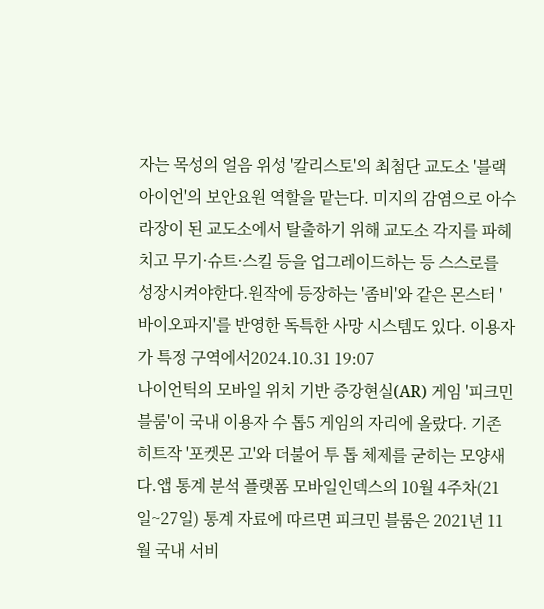자는 목성의 얼음 위성 '칼리스토'의 최첨단 교도소 '블랙 아이언'의 보안요원 역할을 맡는다. 미지의 감염으로 아수라장이 된 교도소에서 탈출하기 위해 교도소 각지를 파헤치고 무기·슈트·스킬 등을 업그레이드하는 등 스스로를 성장시켜야한다.원작에 등장하는 '좀비'와 같은 몬스터 '바이오파지'를 반영한 독특한 사망 시스템도 있다. 이용자가 특정 구역에서2024.10.31 19:07
나이언틱의 모바일 위치 기반 증강현실(AR) 게임 '피크민 블룸'이 국내 이용자 수 톱5 게임의 자리에 올랐다. 기존 히트작 '포켓몬 고'와 더불어 투 톱 체제를 굳히는 모양새다.앱 통계 분석 플랫폼 모바일인덱스의 10월 4주차(21일~27일) 통계 자료에 따르면 피크민 블룸은 2021년 11월 국내 서비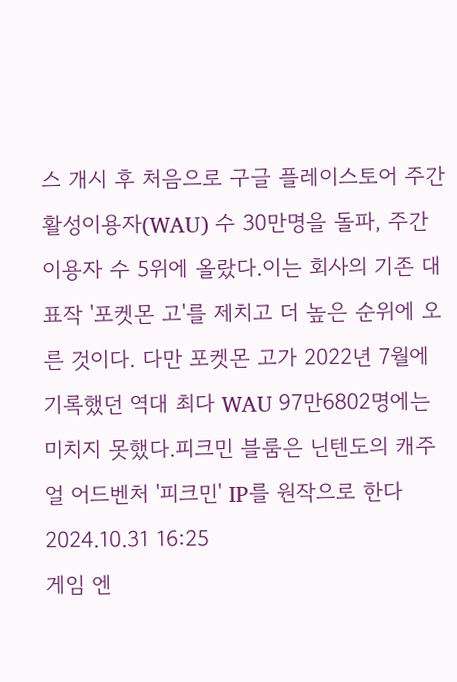스 개시 후 처음으로 구글 플레이스토어 주간활성이용자(WAU) 수 30만명을 돌파, 주간 이용자 수 5위에 올랐다.이는 회사의 기존 대표작 '포켓몬 고'를 제치고 더 높은 순위에 오른 것이다. 다만 포켓몬 고가 2022년 7월에 기록했던 역대 최다 WAU 97만6802명에는 미치지 못했다.피크민 블룸은 닌텐도의 캐주얼 어드벤처 '피크민' IP를 원작으로 한다2024.10.31 16:25
게임 엔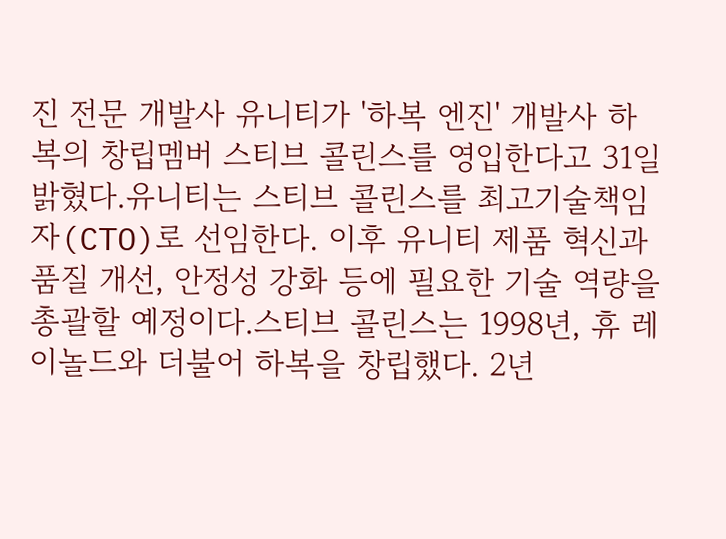진 전문 개발사 유니티가 '하복 엔진' 개발사 하복의 창립멤버 스티브 콜린스를 영입한다고 31일 밝혔다.유니티는 스티브 콜린스를 최고기술책임자(CTO)로 선임한다. 이후 유니티 제품 혁신과 품질 개선, 안정성 강화 등에 필요한 기술 역량을 총괄할 예정이다.스티브 콜린스는 1998년, 휴 레이놀드와 더불어 하복을 창립했다. 2년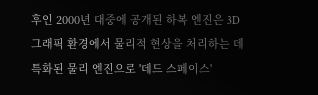후인 2000년 대중에 공개된 하복 엔진은 3D 그래픽 환경에서 물리적 현상을 처리하는 데 특화된 물리 엔진으로 '데드 스페이스'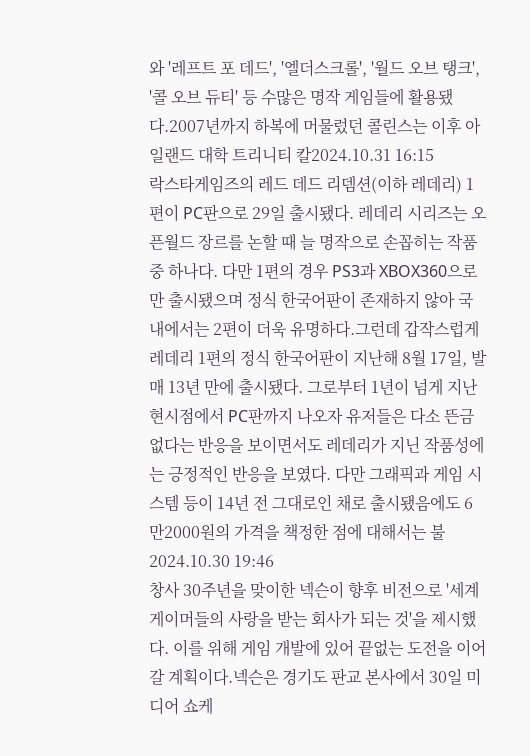와 '레프트 포 데드', '엘더스크롤', '월드 오브 탱크', '콜 오브 듀티' 등 수많은 명작 게임들에 활용됐다.2007년까지 하복에 머물렀던 콜린스는 이후 아일랜드 대학 트리니티 칼2024.10.31 16:15
락스타게임즈의 레드 데드 리뎀션(이하 레데리) 1편이 PC판으로 29일 출시됐다. 레데리 시리즈는 오픈월드 장르를 논할 때 늘 명작으로 손꼽히는 작품 중 하나다. 다만 1편의 경우 PS3과 XBOX360으로만 출시됐으며 정식 한국어판이 존재하지 않아 국내에서는 2편이 더욱 유명하다.그런데 갑작스럽게 레데리 1편의 정식 한국어판이 지난해 8월 17일, 발매 13년 만에 출시됐다. 그로부터 1년이 넘게 지난 현시점에서 PC판까지 나오자 유저들은 다소 뜬금없다는 반응을 보이면서도 레데리가 지닌 작품성에는 긍정적인 반응을 보였다. 다만 그래픽과 게임 시스템 등이 14년 전 그대로인 채로 출시됐음에도 6만2000원의 가격을 책정한 점에 대해서는 불2024.10.30 19:46
창사 30주년을 맞이한 넥슨이 향후 비전으로 '세계 게이머들의 사랑을 받는 회사가 되는 것'을 제시했다. 이를 위해 게임 개발에 있어 끝없는 도전을 이어갈 계획이다.넥슨은 경기도 판교 본사에서 30일 미디어 쇼케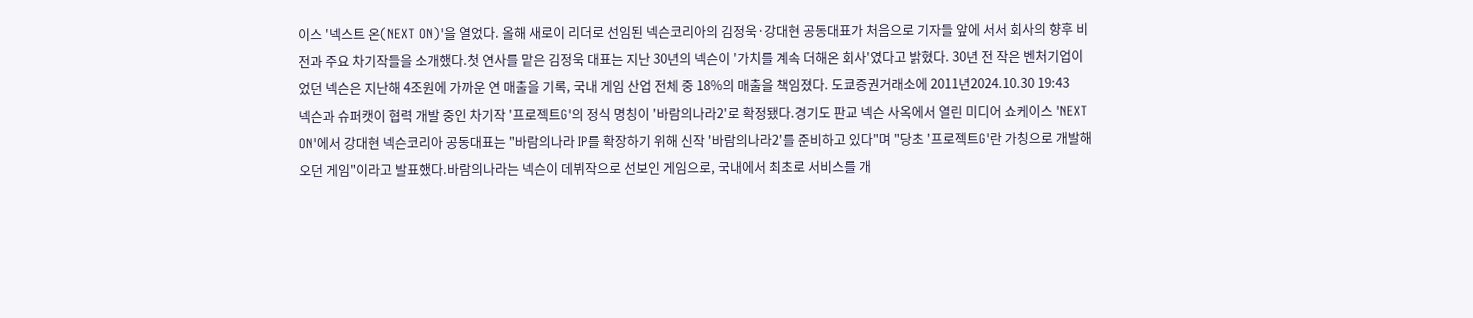이스 '넥스트 온(NEXT ON)'을 열었다. 올해 새로이 리더로 선임된 넥슨코리아의 김정욱·강대현 공동대표가 처음으로 기자들 앞에 서서 회사의 향후 비전과 주요 차기작들을 소개했다.첫 연사를 맡은 김정욱 대표는 지난 30년의 넥슨이 '가치를 계속 더해온 회사'였다고 밝혔다. 30년 전 작은 벤처기업이었던 넥슨은 지난해 4조원에 가까운 연 매출을 기록, 국내 게임 산업 전체 중 18%의 매출을 책임졌다. 도쿄증권거래소에 2011년2024.10.30 19:43
넥슨과 슈퍼캣이 협력 개발 중인 차기작 '프로젝트G'의 정식 명칭이 '바람의나라2'로 확정됐다.경기도 판교 넥슨 사옥에서 열린 미디어 쇼케이스 'NEXT ON'에서 강대현 넥슨코리아 공동대표는 "바람의나라 IP를 확장하기 위해 신작 '바람의나라2'를 준비하고 있다"며 "당초 '프로젝트G'란 가칭으로 개발해오던 게임"이라고 발표했다.바람의나라는 넥슨이 데뷔작으로 선보인 게임으로, 국내에서 최초로 서비스를 개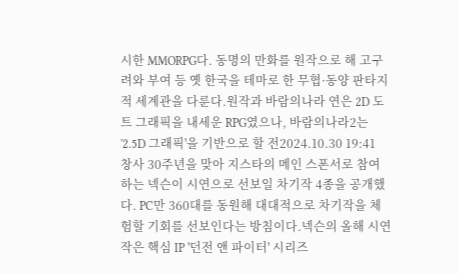시한 MMORPG다. 동명의 만화를 원작으로 해 고구려와 부여 등 옛 한국을 테마로 한 무협·동양 판타지적 세계관을 다룬다.원작과 바람의나라 연은 2D 도트 그래픽을 내세운 RPG였으나, 바람의나라2는 '2.5D 그래픽'을 기반으로 할 전2024.10.30 19:41
창사 30주년을 맞아 지스타의 메인 스폰서로 참여하는 넥슨이 시연으로 선보일 차기작 4종을 공개했다. PC만 360대를 동원해 대대적으로 차기작을 체험할 기회를 선보인다는 방침이다.넥슨의 올해 시연작은 핵심 IP '던전 앤 파이터' 시리즈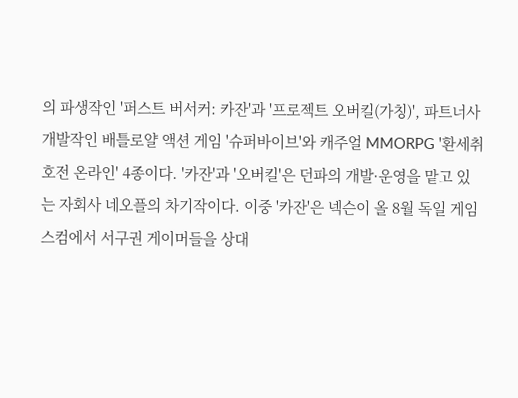의 파생작인 '퍼스트 버서커: 카잔'과 '프로젝트 오버킬(가칭)', 파트너사 개발작인 배틀로얄 액션 게임 '슈퍼바이브'와 캐주얼 MMORPG '환세취호전 온라인' 4종이다. '카잔'과 '오버킬'은 던파의 개발·운영을 맡고 있는 자회사 네오플의 차기작이다. 이중 '카잔'은 넥슨이 올 8월 독일 게임스컴에서 서구권 게이머들을 상대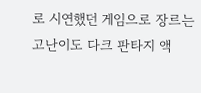로 시연했던 게임으로 장르는 고난이도 다크 판타지 액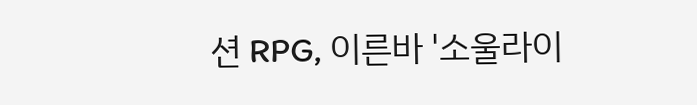션 RPG, 이른바 '소울라이